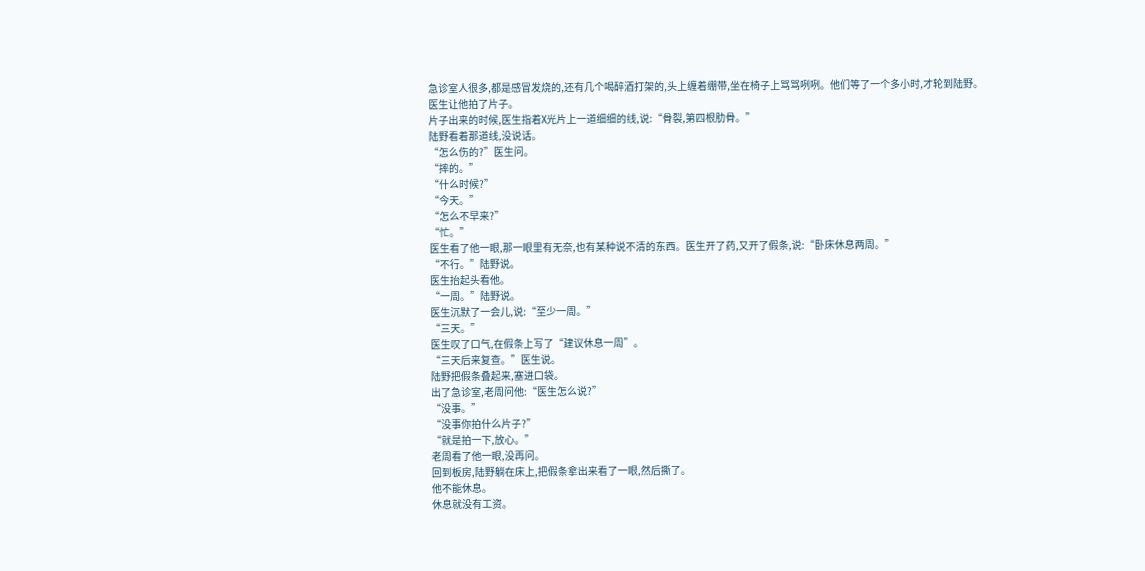急诊室人很多,都是感冒发烧的,还有几个喝醉酒打架的,头上缠着绷带,坐在椅子上骂骂咧咧。他们等了一个多小时,才轮到陆野。
医生让他拍了片子。
片子出来的时候,医生指着X光片上一道细细的线,说:“骨裂,第四根肋骨。”
陆野看着那道线,没说话。
“怎么伤的?”医生问。
“摔的。”
“什么时候?”
“今天。”
“怎么不早来?”
“忙。”
医生看了他一眼,那一眼里有无奈,也有某种说不清的东西。医生开了药,又开了假条,说:“卧床休息两周。”
“不行。”陆野说。
医生抬起头看他。
“一周。”陆野说。
医生沉默了一会儿,说:“至少一周。”
“三天。”
医生叹了口气,在假条上写了“建议休息一周”。
“三天后来复查。”医生说。
陆野把假条叠起来,塞进口袋。
出了急诊室,老周问他:“医生怎么说?”
“没事。”
“没事你拍什么片子?”
“就是拍一下,放心。”
老周看了他一眼,没再问。
回到板房,陆野躺在床上,把假条拿出来看了一眼,然后撕了。
他不能休息。
休息就没有工资。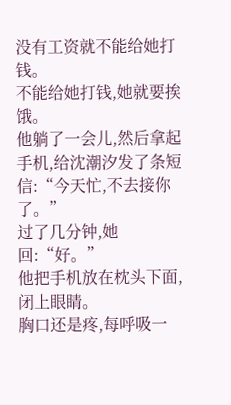没有工资就不能给她打钱。
不能给她打钱,她就要挨饿。
他躺了一会儿,然后拿起手机,给沈潮汐发了条短信:“今天忙,不去接你了。”
过了几分钟,她回:“好。”
他把手机放在枕头下面,闭上眼睛。
胸口还是疼,每呼吸一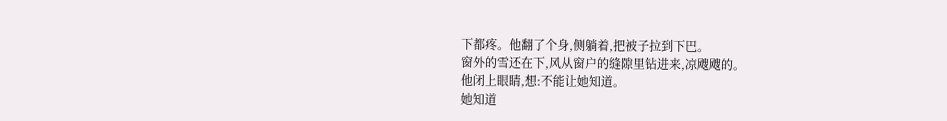下都疼。他翻了个身,侧躺着,把被子拉到下巴。
窗外的雪还在下,风从窗户的缝隙里钻进来,凉飕飕的。
他闭上眼睛,想:不能让她知道。
她知道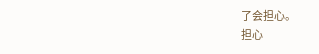了会担心。
担心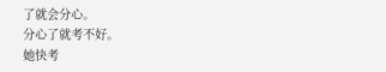了就会分心。
分心了就考不好。
她快考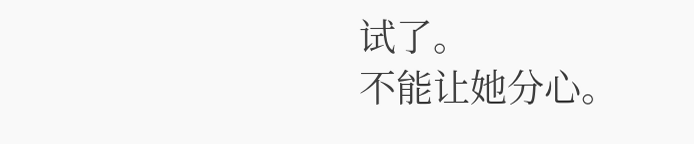试了。
不能让她分心。